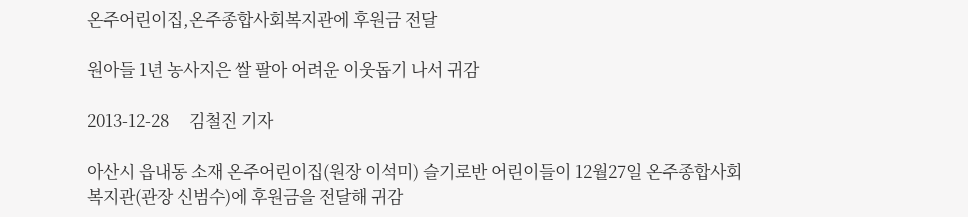온주어린이집,온주종합사회복지관에 후원금 전달

원아들 1년 농사지은 쌀 팔아 어려운 이웃돕기 나서 귀감

2013-12-28     김철진 기자

아산시 읍내동 소재 온주어린이집(원장 이석미) 슬기로반 어린이들이 12월27일 온주종합사회복지관(관장 신범수)에 후원금을 전달해 귀감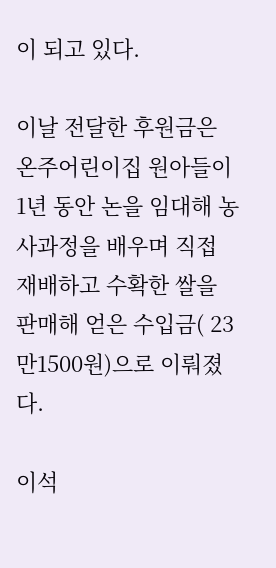이 되고 있다.

이날 전달한 후원금은 온주어린이집 원아들이 1년 동안 논을 임대해 농사과정을 배우며 직접 재배하고 수확한 쌀을 판매해 얻은 수입금( 23만1500원)으로 이뤄졌다.

이석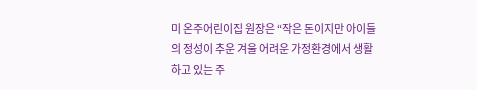미 온주어린이집 원장은 “작은 돈이지만 아이들의 정성이 추운 겨울 어려운 가정환경에서 생활하고 있는 주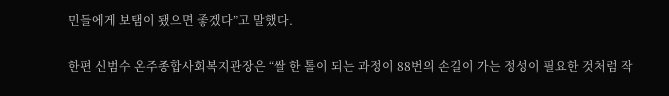민들에게 보탬이 됐으면 좋겠다”고 말했다.

한편 신범수 온주종합사회복지관장은 “쌀 한 톨이 되는 과정이 88번의 손길이 가는 정성이 필요한 것처럼 작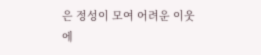은 정성이 모여 어려운 이웃에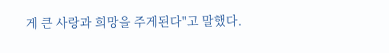게 큰 사랑과 희망을 주게된다"고 말했다.